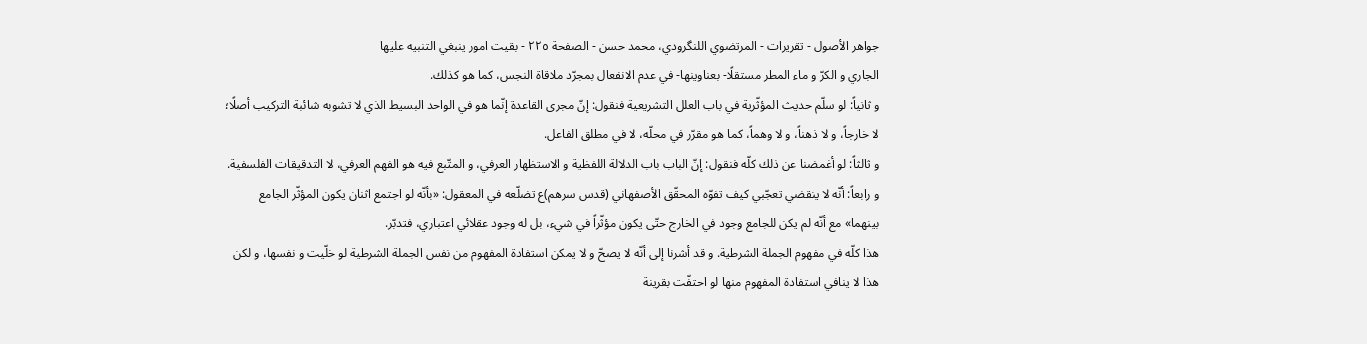جواهر الأصول - تقريرات - المرتضوي اللنگرودي، محمد حسن - الصفحة ٢٢٥ - بقيت امور ينبغي التنبيه عليها
الجاري و الكرّ و ماء المطر مستقلًا- بعناوينها- في عدم الانفعال بمجرّد ملاقاة النجس، كما هو كذلك.
و ثانياً: لو سلّم حديث المؤثّرية في باب العلل التشريعية فنقول: إنّ مجرى القاعدة إنّما هو في الواحد البسيط الذي لا تشوبه شائبة التركيب أصلًا؛ لا خارجاً، و لا ذهناً، و لا وهماً، كما هو مقرّر في محلّه، لا في مطلق الفاعل.
و ثالثاً: لو أغمضنا عن ذلك كلّه فنقول: إنّ الباب باب الدلالة اللفظية و الاستظهار العرفي، و المتّبع فيه هو الفهم العرفي، لا التدقيقات الفلسفية.
و رابعاً: أنّه لا ينقضي تعجّبي كيف تفوّه المحقّق الأصفهاني (قدس سرهم)ع تضلّعه في المعقول: «بأنّه لو اجتمع اثنان يكون المؤثّر الجامع بينهما» مع أنّه لم يكن للجامع وجود في الخارج حتّى يكون مؤثّراً في شيء، بل له وجود عقلائي اعتباري، فتدبّر.
هذا كلّه في مفهوم الجملة الشرطية. و قد أشرنا إلى أنّه لا يصحّ و لا يمكن استفادة المفهوم من نفس الجملة الشرطية لو خلّيت و نفسها، و لكن هذا لا ينافي استفادة المفهوم منها لو احتفّت بقرينة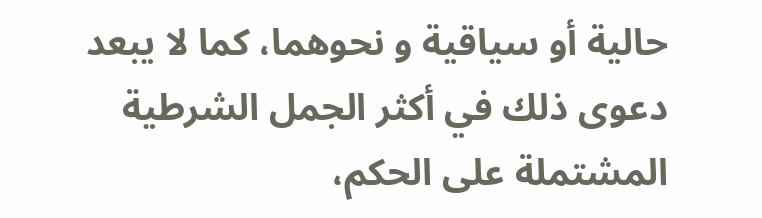حالية أو سياقية و نحوهما، كما لا يبعد دعوى ذلك في أكثر الجمل الشرطية المشتملة على الحكم،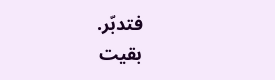فتدبّر.
بقيت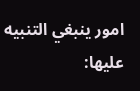امور ينبغي التنبيه عليها: